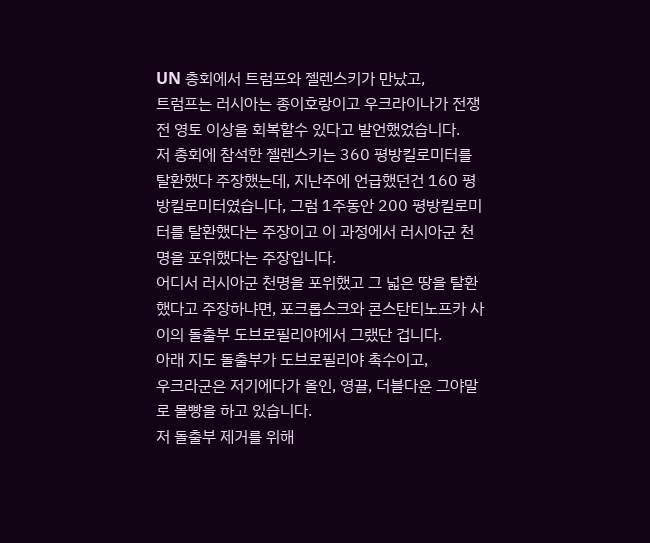UN 총회에서 트럼프와 젤렌스키가 만났고,
트럼프는 러시아는 종이호랑이고 우크라이나가 전쟁전 영토 이상을 회복할수 있다고 발언했었습니다.
저 총회에 참석한 젤렌스키는 360 평방킬로미터를 탈환했다 주장했는데, 지난주에 언급했던건 160 평방킬로미터였습니다, 그럼 1주동안 200 평방킬로미터를 탈환했다는 주장이고 이 과정에서 러시아군 천명을 포위했다는 주장입니다.
어디서 러시아군 천명을 포위했고 그 넓은 땅을 탈환했다고 주장하냐면, 포크롭스크와 콘스탄티노프카 사이의 돌출부 도브로필리야에서 그랬단 겁니다.
아래 지도 돌출부가 도브로필리야 촉수이고,
우크라군은 저기에다가 올인, 영끌, 더블다운 그야말로 몰빵을 하고 있습니다.
저 돌출부 제거를 위해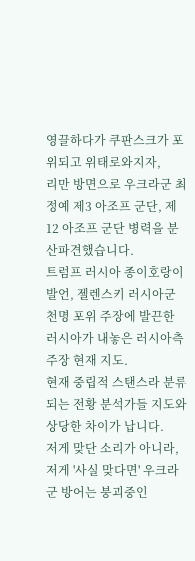영끌하다가 쿠판스크가 포위되고 위태로와지자,
리만 방면으로 우크라군 최정예 제3 아조프 군단, 제12 아조프 군단 병력을 분산파견했습니다.
트럼프 러시아 종이호랑이 발언, 젤렌스키 러시아군 천명 포위 주장에 발끈한 러시아가 내놓은 러시아측 주장 현재 지도.
현재 중립적 스탠스라 분류되는 전황 분석가들 지도와 상당한 차이가 납니다.
저게 맞단 소리가 아니라, 저게 '사실 맞다면' 우크라군 방어는 붕괴중인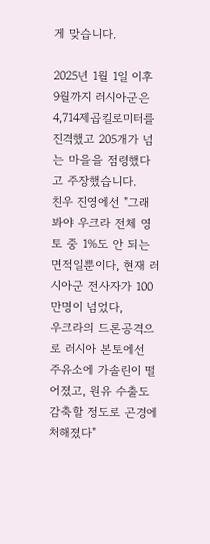게 맞습니다.

2025년 1월 1일 이후 9월까지 러시아군은 4,714제곱킬로미터를 진격했고 205개가 넘는 마을을 점령했다고 주장했습니다.
친우 진영에선 "그래봐야 우크라 전체 영토 중 1%도 안 되는 면적일뿐이다, 현재 러시아군 전사자가 100만명이 넘었다,
우크라의 드론공격으로 러시아 본토에선 주유소에 가솔린이 떨어졌고, 원유 수출도 감축할 정도로 곤경에 처해졌다"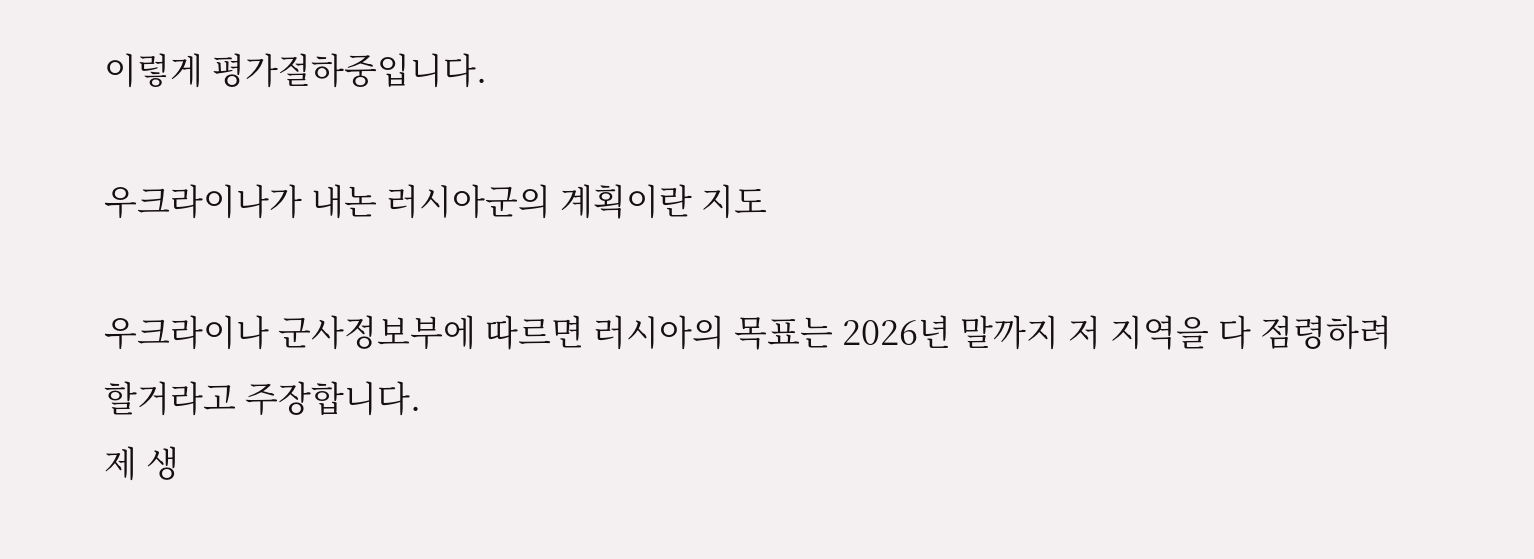이렇게 평가절하중입니다.

우크라이나가 내논 러시아군의 계획이란 지도

우크라이나 군사정보부에 따르면 러시아의 목표는 2026년 말까지 저 지역을 다 점령하려 할거라고 주장합니다.
제 생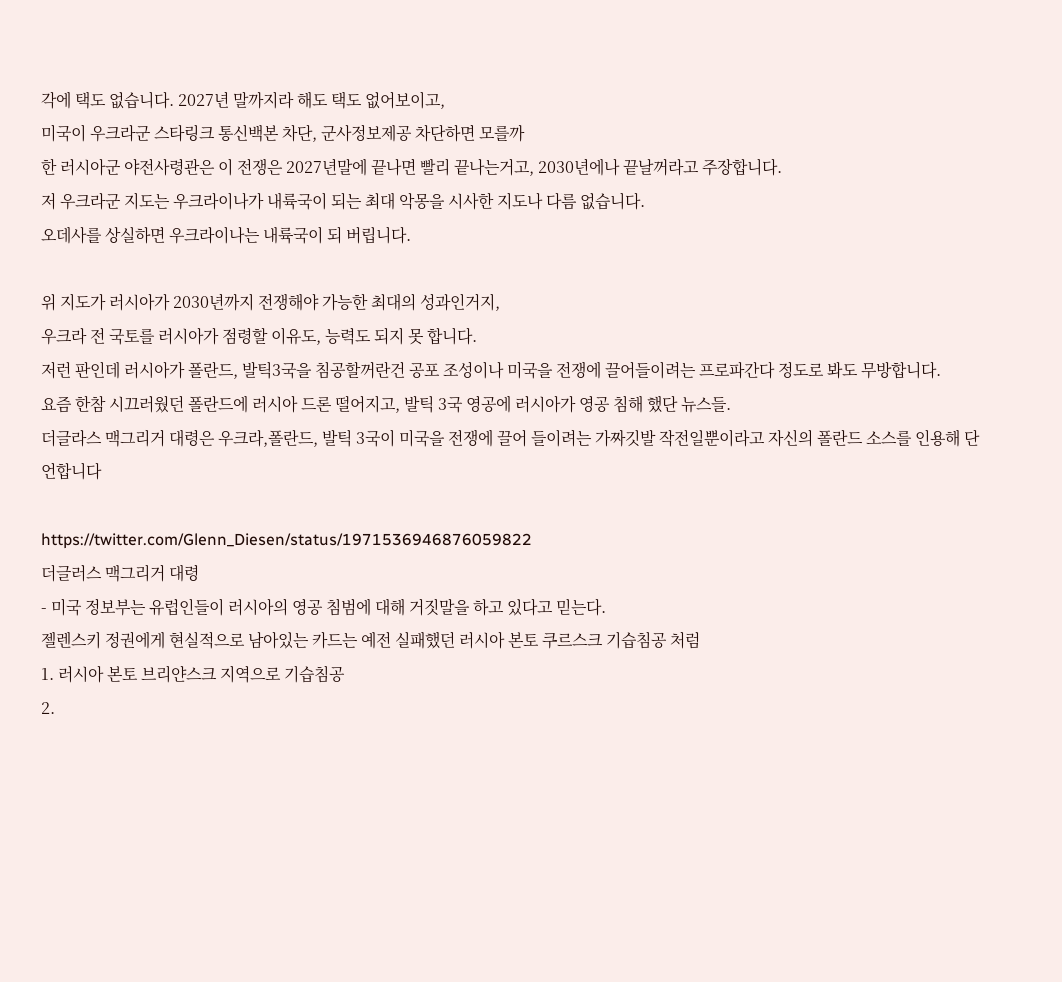각에 택도 없습니다. 2027년 말까지라 해도 택도 없어보이고,
미국이 우크라군 스타링크 통신백본 차단, 군사정보제공 차단하면 모를까
한 러시아군 야전사령관은 이 전쟁은 2027년말에 끝나면 빨리 끝나는거고, 2030년에나 끝날꺼라고 주장합니다.
저 우크라군 지도는 우크라이나가 내륙국이 되는 최대 악몽을 시사한 지도나 다름 없습니다.
오데사를 상실하면 우크라이나는 내륙국이 되 버립니다.

위 지도가 러시아가 2030년까지 전쟁해야 가능한 최대의 성과인거지,
우크라 전 국토를 러시아가 점령할 이유도, 능력도 되지 못 합니다.
저런 판인데 러시아가 폴란드, 발틱3국을 침공할꺼란건 공포 조성이나 미국을 전쟁에 끌어들이려는 프로파간다 정도로 봐도 무방합니다.
요즘 한참 시끄러웠던 폴란드에 러시아 드론 떨어지고, 발틱 3국 영공에 러시아가 영공 침해 했단 뉴스들.
더글라스 맥그리거 대령은 우크라,폴란드, 발틱 3국이 미국을 전쟁에 끌어 들이려는 가짜깃발 작전일뿐이라고 자신의 폴란드 소스를 인용해 단언합니다

https://twitter.com/Glenn_Diesen/status/1971536946876059822
더글러스 맥그리거 대령
- 미국 정보부는 유럽인들이 러시아의 영공 침범에 대해 거짓말을 하고 있다고 믿는다.
젤렌스키 정권에게 현실적으로 남아있는 카드는 예전 실패했던 러시아 본토 쿠르스크 기습침공 처럼
1. 러시아 본토 브리얀스크 지역으로 기습침공
2.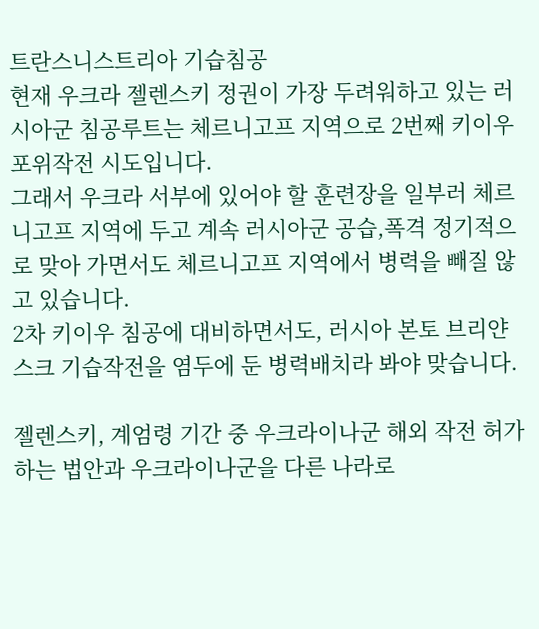트란스니스트리아 기습침공
현재 우크라 젤렌스키 정권이 가장 두려워하고 있는 러시아군 침공루트는 체르니고프 지역으로 2번째 키이우 포위작전 시도입니다.
그래서 우크라 서부에 있어야 할 훈련장을 일부러 체르니고프 지역에 두고 계속 러시아군 공습,폭격 정기적으로 맞아 가면서도 체르니고프 지역에서 병력을 빼질 않고 있습니다.
2차 키이우 침공에 대비하면서도, 러시아 본토 브리얀스크 기습작전을 염두에 둔 병력배치라 봐야 맞습니다.

젤렌스키, 계엄령 기간 중 우크라이나군 해외 작전 허가하는 법안과 우크라이나군을 다른 나라로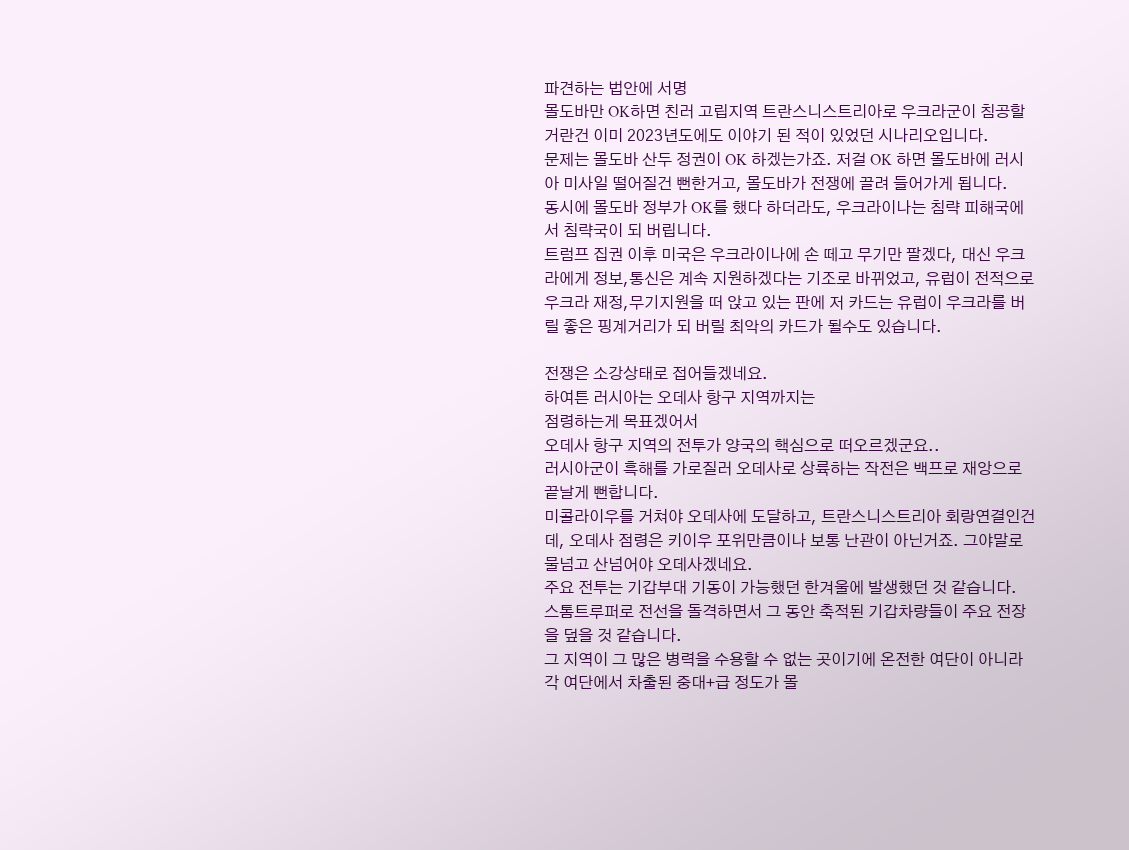파견하는 법안에 서명
몰도바만 OK하면 친러 고립지역 트란스니스트리아로 우크라군이 침공할거란건 이미 2023년도에도 이야기 된 적이 있었던 시나리오입니다.
문제는 몰도바 산두 정권이 OK 하겠는가죠. 저걸 OK 하면 몰도바에 러시아 미사일 떨어질건 뻔한거고, 몰도바가 전쟁에 끌려 들어가게 됩니다.
동시에 몰도바 정부가 OK를 했다 하더라도, 우크라이나는 침략 피해국에서 침략국이 되 버립니다.
트럼프 집권 이후 미국은 우크라이나에 손 떼고 무기만 팔겠다, 대신 우크라에게 정보,통신은 계속 지원하겠다는 기조로 바뀌었고, 유럽이 전적으로 우크라 재정,무기지원을 떠 앉고 있는 판에 저 카드는 유럽이 우크라를 버릴 좋은 핑계거리가 되 버릴 최악의 카드가 될수도 있습니다.

전쟁은 소강상태로 접어들겠네요.
하여튼 러시아는 오데사 항구 지역까지는
점령하는게 목표겠어서
오데사 항구 지역의 전투가 양국의 핵심으로 떠오르겠군요..
러시아군이 흑해를 가로질러 오데사로 상륙하는 작전은 백프로 재앙으로 끝날게 뻔합니다.
미콜라이우를 거쳐야 오데사에 도달하고, 트란스니스트리아 회랑연결인건데, 오데사 점령은 키이우 포위만큼이나 보통 난관이 아닌거죠. 그야말로 물넘고 산넘어야 오데사겠네요.
주요 전투는 기갑부대 기동이 가능했던 한겨울에 발생했던 것 같습니다.
스톰트루퍼로 전선을 돌격하면서 그 동안 축적된 기갑차량들이 주요 전장을 덮을 것 같습니다.
그 지역이 그 많은 병력을 수용할 수 없는 곳이기에 온전한 여단이 아니라 각 여단에서 차출된 중대+급 정도가 몰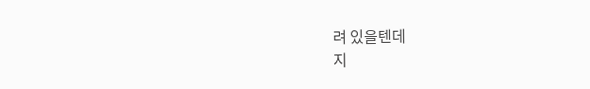려 있을텐데
지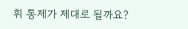휘 통제가 제대로 될까요?